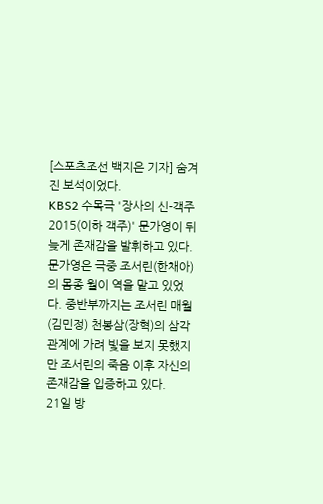[스포츠조선 백지은 기자] 숨겨진 보석이었다.
KBS2 수목극 '장사의 신-객주 2015(이하 객주)' 문가영이 뒤늦게 존재감을 발휘하고 있다. 문가영은 극중 조서린(한채아)의 몸종 월이 역을 맡고 있었다. 중반부까지는 조서린 매월(김민정) 천봉삼(장혁)의 삼각관계에 가려 빛을 보지 못했지만 조서린의 죽음 이후 자신의 존재감을 입증하고 있다.
21일 방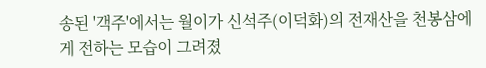송된 '객주'에서는 월이가 신석주(이덕화)의 전재산을 천봉삼에게 전하는 모습이 그려졌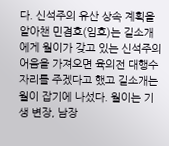다. 신석주의 유산 상속 계획을 알아챈 민겸호(임호)는 길소개에게 월이가 갖고 있는 신석주의 어음을 가져오면 육의전 대행수 자리를 주겠다고 했고 길소개는 월이 잡기에 나섰다. 월이는 기생 변장, 남장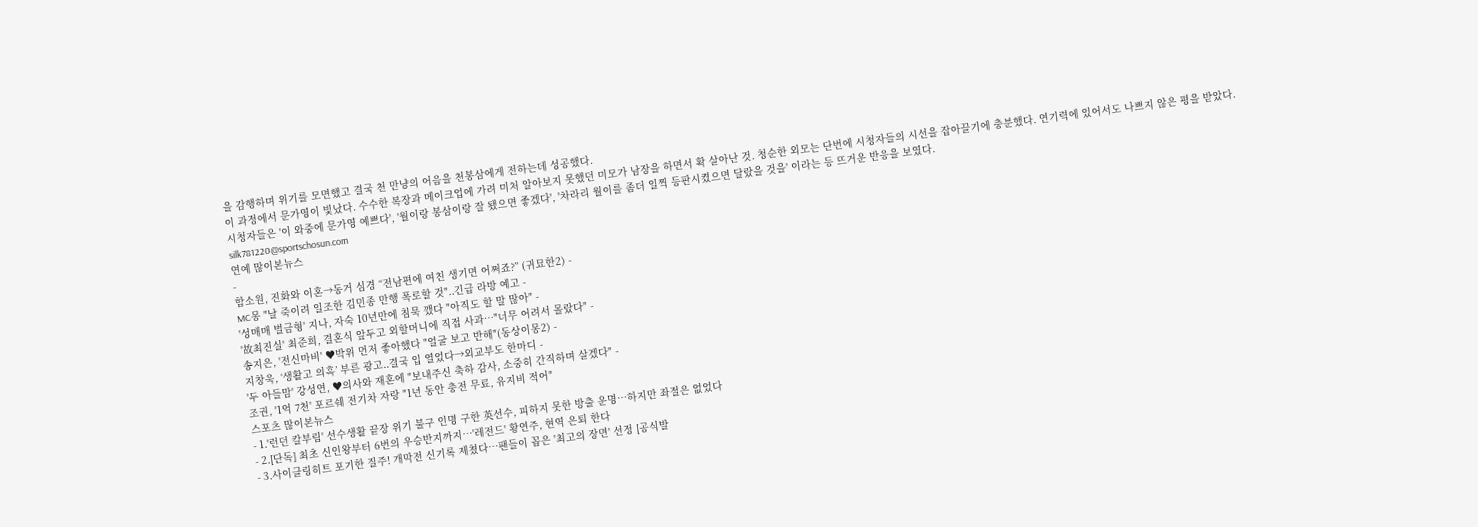을 감행하며 위기를 모면했고 결국 천 만냥의 어음을 천봉삼에게 전하는데 성공했다.
이 과정에서 문가영이 빛났다. 수수한 복장과 메이크업에 가려 미처 알아보지 못했던 미모가 남장을 하면서 확 살아난 것. 청순한 외모는 단번에 시청자들의 시선을 잡아끌기에 충분했다. 연기력에 있어서도 나쁘지 않은 평을 받았다.
시청자들은 '이 와중에 문가영 예쁘다', '월이랑 봉삼이랑 잘 됐으면 좋겠다', '차라리 월이를 좀더 일찍 등판시켰으면 달랐을 것을' 이라는 등 뜨거운 반응을 보였다.
silk781220@sportschosun.com
연예 많이본뉴스
-
함소원, 진화와 이혼→동거 심경 “전남편에 여친 생기면 어쩌죠?” (귀묘한2) -
MC몽 "날 죽이려 일조한 김민종 만행 폭로할 것"..긴급 라방 예고 -
'성매매 벌금형' 지나, 자숙 10년만에 침묵 깼다 "아직도 할 말 많아" -
'故최진실' 최준희, 결혼식 앞두고 외할머니에 직접 사과…"너무 어려서 몰랐다" -
송지은, '전신마비' ♥박위 먼저 좋아했다 "얼굴 보고 반해"(동상이몽2) -
지창욱, ‘생활고 의혹’ 부른 광고..결국 입 열었다→외교부도 한마디 -
'두 아들맘' 강성연, ♥의사와 재혼에 "보내주신 축하 감사, 소중히 간직하며 살겠다" -
조권, '1억 7천' 포르쉐 전기차 자랑 "1년 동안 충전 무료, 유지비 적어"
스포츠 많이본뉴스
- 1.'런던 칼부림' 선수생활 끝장 위기 불구 인명 구한 英선수, 피하지 못한 방출 운명…하지만 좌절은 없었다
- 2.[단독] 최초 신인왕부터 6번의 우승반지까지…'레전드' 황연주, 현역 은퇴 한다
- 3.사이클링히트 포기한 질주! 개막전 신기록 제쳤다…팬들이 꼽은 '최고의 장면' 선정 [공식발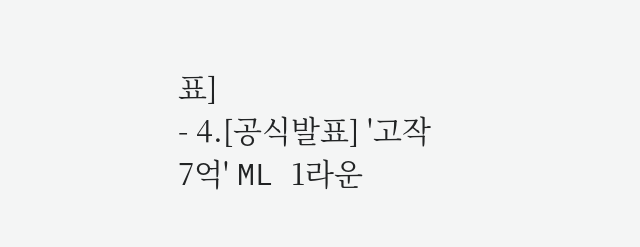표]
- 4.[공식발표] '고작 7억' ML 1라운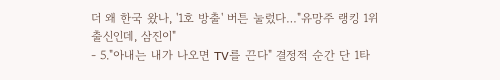더 왜 한국 왔나, '1호 방출' 버튼 눌렀다…"유망주 랭킹 1위 출신인데, 삼진이"
- 5."아내는 내가 나오면 TV를 끈다" 결정적 순간 단 1타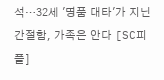석…32세 '명품 대타'가 지닌 간절함, 가족은 안다 [SC피플]